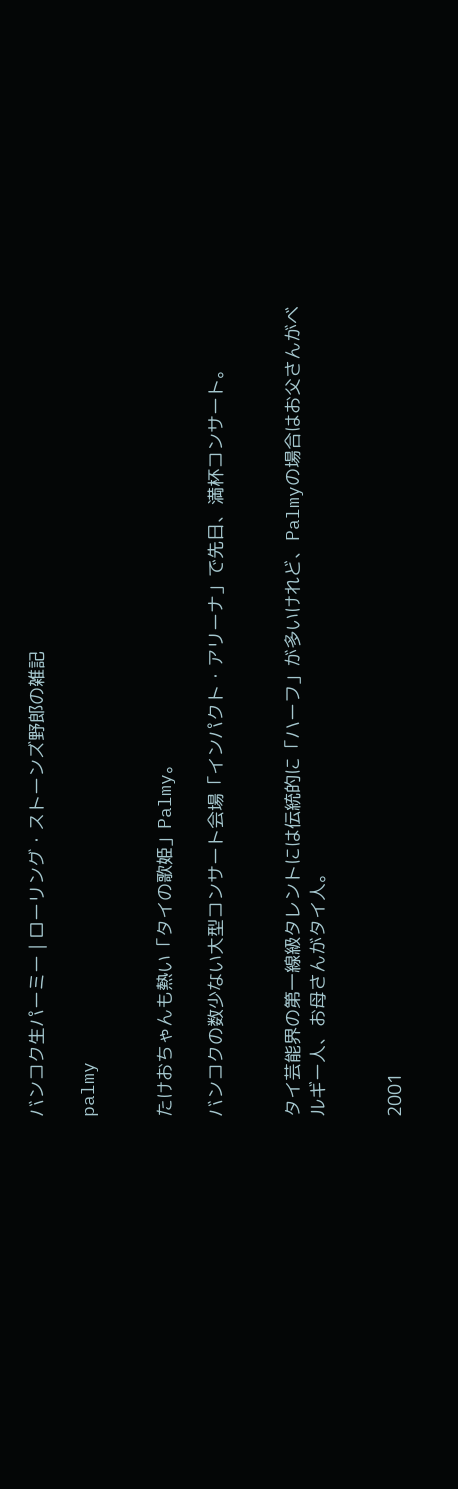バンコク生パーミー | ローリング・ストーンズ野郎の雑記

palmy


たけおちゃんも熱い「タイの歌姫」Palmy。

バンコクの数少ない大型コンサート会場「インパクト・アリーナ」で先日、満杯コンサート。


タイ芸能界の第一線級タレントには伝統的に「ハーフ」が多いけれど、Palmyの場合はお父さんがベルギー人、お母さんがタイ人。


2001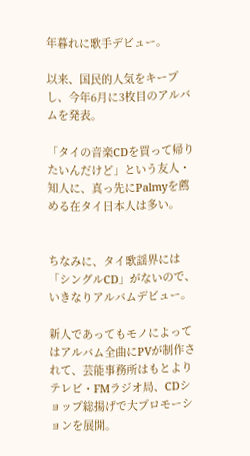年暮れに歌手デビュー。

以来、国民的人気をキープし、今年6月に3枚目のアルバムを発表。

「タイの音楽CDを買って帰りたいんだけど」という友人・知人に、真っ先にPalmyを薦める在タイ日本人は多い。


ちなみに、タイ歌謡界には「シングルCD」がないので、いきなりアルバムデビュー。

新人であってもモノによってはアルバム全曲にPVが制作されて、芸能事務所はもとよりテレビ・FMラジオ局、CDショップ総揚げで大プロモーションを展開。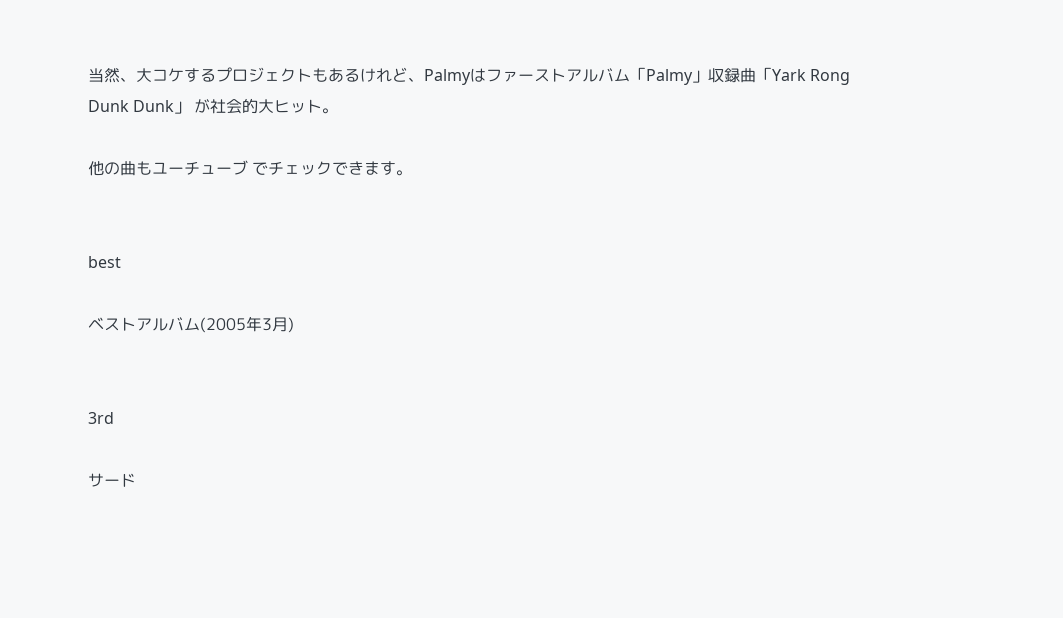当然、大コケするプロジェクトもあるけれど、Palmyはファーストアルバム「Palmy」収録曲「Yark Rong Dunk Dunk」 が社会的大ヒット。

他の曲もユーチューブ でチェックできます。


best

ベストアルバム(2005年3月)


3rd

サード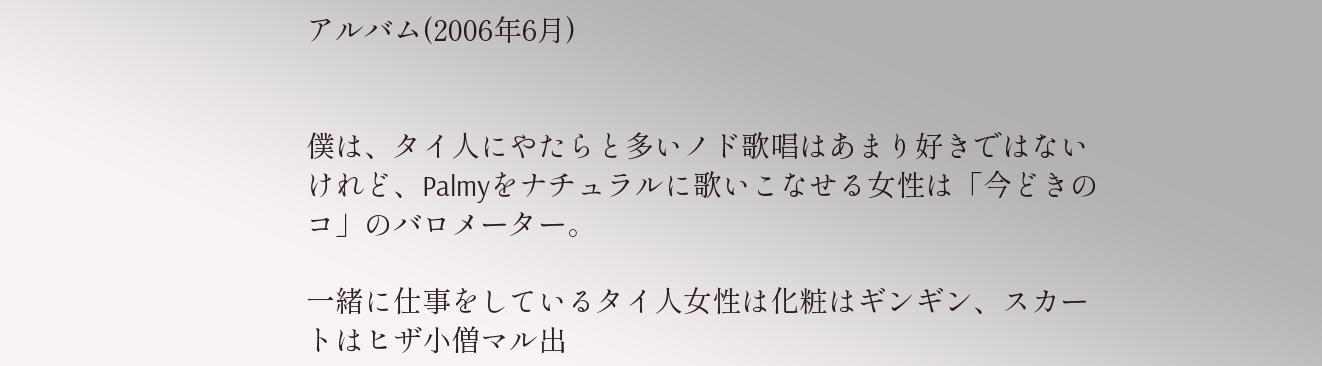アルバム(2006年6月)


僕は、タイ人にやたらと多いノド歌唱はあまり好きではないけれど、Palmyをナチュラルに歌いこなせる女性は「今どきのコ」のバロメーター。

一緒に仕事をしているタイ人女性は化粧はギンギン、スカートはヒザ小僧マル出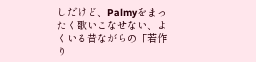しだけど、Palmyをまったく歌いこなせない、よくいる昔ながらの「若作り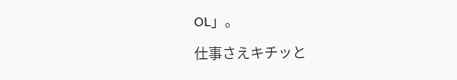OL」。

仕事さえキチッと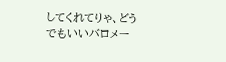してくれてりゃ、どうでもいいバロメー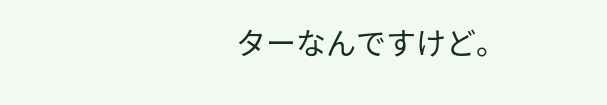ターなんですけど。